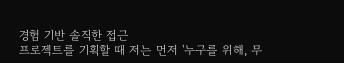경험 기반 솔직한 접근
프로젝트를 기획할 때 저는 먼저 '누구를 위해, 무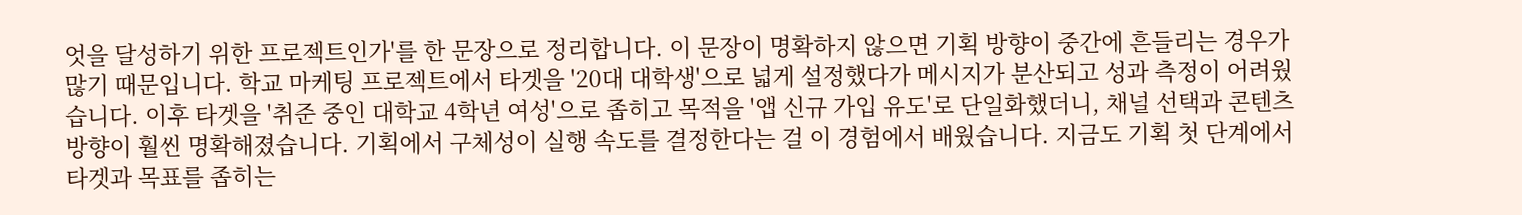엇을 달성하기 위한 프로젝트인가'를 한 문장으로 정리합니다. 이 문장이 명확하지 않으면 기획 방향이 중간에 흔들리는 경우가 많기 때문입니다. 학교 마케팅 프로젝트에서 타겟을 '20대 대학생'으로 넓게 설정했다가 메시지가 분산되고 성과 측정이 어려웠습니다. 이후 타겟을 '취준 중인 대학교 4학년 여성'으로 좁히고 목적을 '앱 신규 가입 유도'로 단일화했더니, 채널 선택과 콘텐츠 방향이 훨씬 명확해졌습니다. 기획에서 구체성이 실행 속도를 결정한다는 걸 이 경험에서 배웠습니다. 지금도 기획 첫 단계에서 타겟과 목표를 좁히는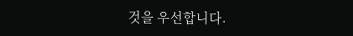것을 우선합니다.